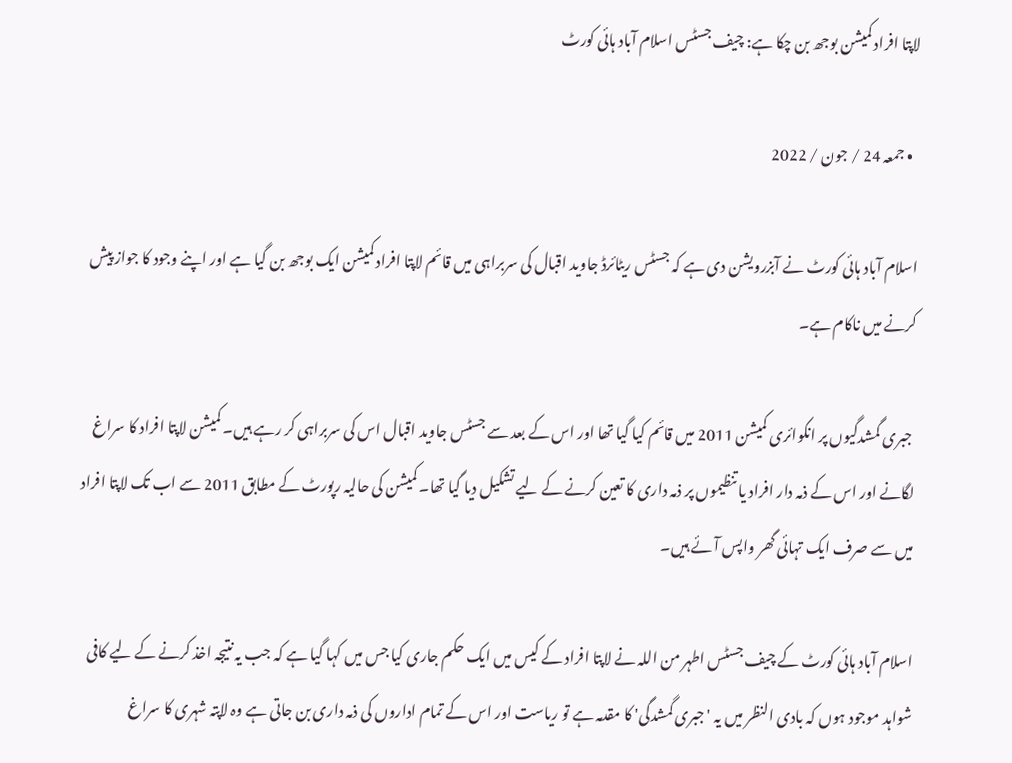لاپتا افراد کمیشن بوجھ بن چکا ہے: چیف جسٹس اسلام آباد ہائی کورٹ

  • جمعہ 24 / جون / 2022

اسلام آباد ہائی کورٹ نے آبزرویشن دی ہے کہ جسٹس ریٹائرڈ جاوید اقبال کی سربراہی میں قائم لاپتا افراد کمیشن ایک بوجھ بن گیا ہے اور اپنے وجود کا جواز پیش کرنے میں ناکام ہے۔

 جبری گمشدگیوں پر انکوائری کمیشن 2011 میں قائم کیا گیا تھا اور اس کے بعد سے جسٹس جاوید اقبال اس کی سربراہی کر رہے ہیں۔ کمیشن لاپتا افراد کا سراغ لگانے اور اس کے ذمہ دار افراد یا تنظیموں پر ذمہ داری کا تعین کرنے کے لیے تشکیل دیا گیا تھا۔ کمیشن کی حالیہ رپورٹ کے مطابق 2011 سے اب تک لاپتا افراد میں سے صرف ایک تہائی گھر واپس آئے ہیں۔

اسلام آباد ہائی کورٹ کے چیف جسٹس اطہر من اللہ نے لاپتا افراد کے کیس میں ایک حکم جاری کیا جس میں کہا گیا ہے کہ جب یہ نتیجہ اخذ کرنے کے لیے کافی شواہد موجود ہوں کہ بادی النظر میں یہ 'جبری گمشدگی' کا مقدمہ ہے تو ریاست اور اس کے تمام اداروں کی ذمہ داری بن جاتی ہے وہ لاپتہ شہری کا سراغ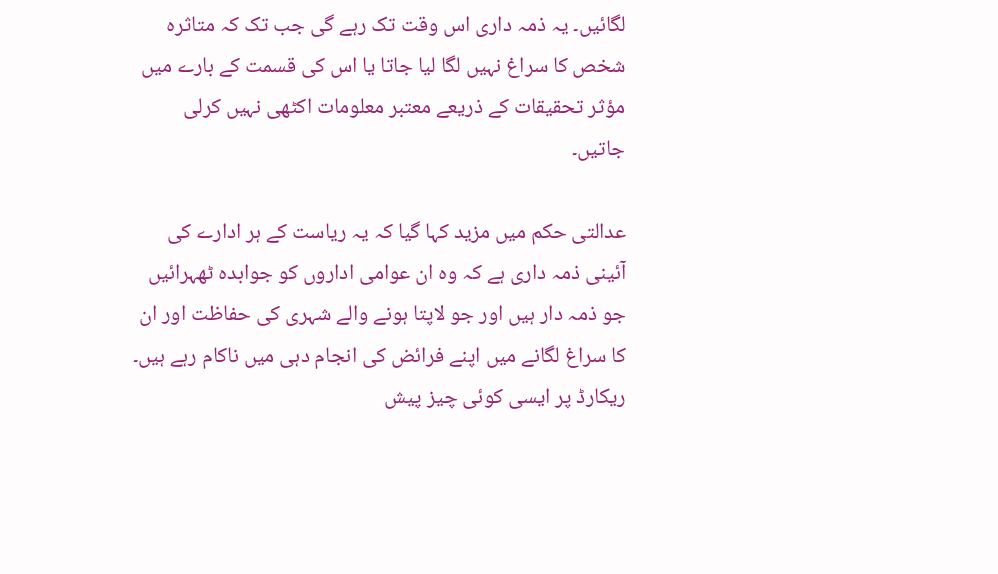لگائیں۔ یہ ذمہ داری اس وقت تک رہے گی جب تک کہ متاثرہ شخص کا سراغ نہیں لگا لیا جاتا یا اس کی قسمت کے بارے میں مؤثر تحقیقات کے ذریعے معتبر معلومات اکٹھی نہیں کرلی جاتیں۔

عدالتی حکم میں مزید کہا گیا کہ یہ ریاست کے ہر ادارے کی آئینی ذمہ داری ہے کہ وہ ان عوامی اداروں کو جوابدہ ٹھہرائیں جو ذمہ دار ہیں اور جو لاپتا ہونے والے شہری کی حفاظت اور ان کا سراغ لگانے میں اپنے فرائض کی انجام دہی میں ناکام رہے ہیں۔ ریکارڈ پر ایسی کوئی چیز پیش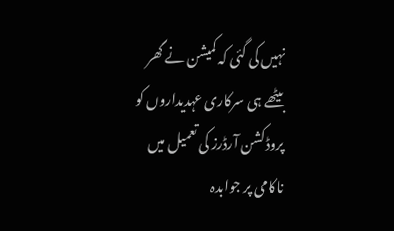نہیں کی گئی کہ کمیشن نے گھر بیٹھے ہی سرکاری عہدیداروں کو پروڈکشن آرڈرز کی تعمیل میں ناکامی پر جوابدہ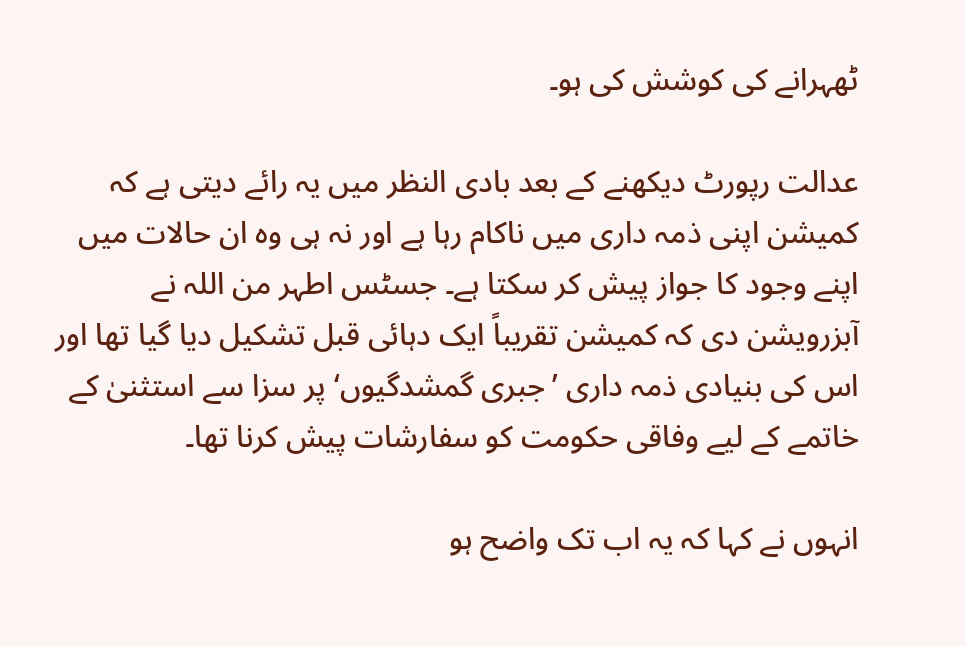ٹھہرانے کی کوشش کی ہو۔

عدالت رپورٹ دیکھنے کے بعد بادی النظر میں یہ رائے دیتی ہے کہ کمیشن اپنی ذمہ داری میں ناکام رہا ہے اور نہ ہی وہ ان حالات میں اپنے وجود کا جواز پیش کر سکتا ہے۔ جسٹس اطہر من اللہ نے آبزرویشن دی کہ کمیشن تقریباً ایک دہائی قبل تشکیل دیا گیا تھا اور اس کی بنیادی ذمہ داری ’جبری گمشدگیوں‘ پر سزا سے استثنیٰ کے خاتمے کے لیے وفاقی حکومت کو سفارشات پیش کرنا تھا۔

انہوں نے کہا کہ یہ اب تک واضح ہو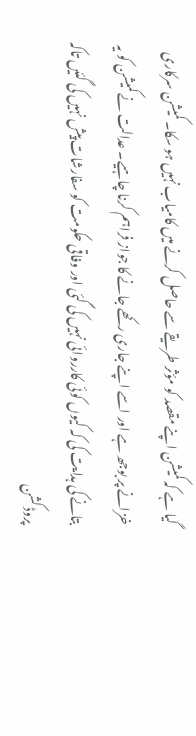گیا ہے کہ کمیشن اپنے مقصد کو مؤثر طریقے سے حاصل کرنے میں کامیاب نہیں ہو سکا۔ کمیشن سرکاری خزانے پر بوجھ ہے اور اسے اپنے جاری رکھے جانے کا جواز فراہم کرنا چاہیے۔ عدالت نے کمیشن کو یہ بتانے کی ہدایت کی کہ کیوں کوئی کارروائی نہیں کی گئی اور وفاقی حکومت کو سفارشات پیش نہیں کی گئیں تاکہ پروڈکشن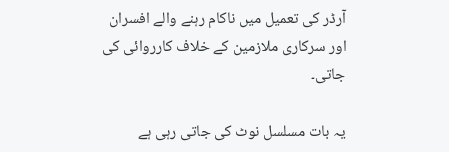آرڈر کی تعمیل میں ناکام رہنے والے افسران اور سرکاری ملازمین کے خلاف کارروائی کی جاتی۔

یہ بات مسلسل نوٹ کی جاتی رہی ہے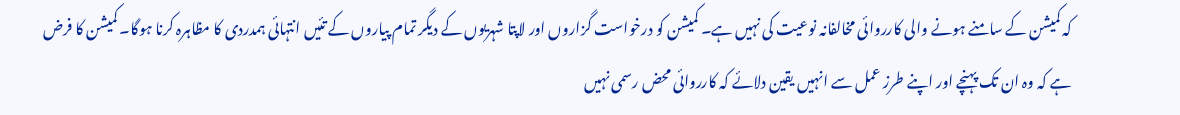کہ کمیشن کے سامنے ہونے والی کارروائی مخالفانہ نوعیت کی نہیں ہے۔ کمیشن کو درخواست گزاروں اور لاپتا شہریوں کے دیگر تمام پیاروں کے تئیں انتہائی ہمدردی کا مظاہرہ کرنا ہوگا۔ کمیشن کا فرض ہے کہ وہ ان تک پہنچے اور اپنے طرز عمل سے انہیں یقین دلائے کہ کارروائی محض رسمی نہیں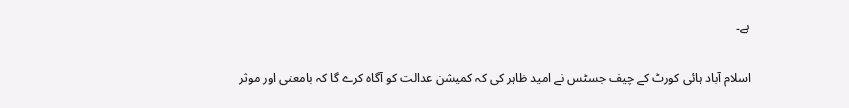ہے۔

اسلام آباد ہائی کورٹ کے چیف جسٹس نے امید ظاہر کی کہ کمیشن عدالت کو آگاہ کرے گا کہ بامعنی اور موثر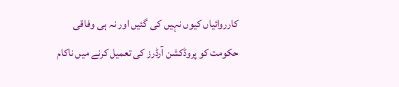کارروائیاں کیوں نہیں کی گئیں اور نہ ہی وفاقی حکومت کو پروڈکشن آرڈرز کی تعمیل کرنے میں ناکام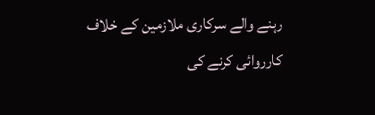رہنے والے سرکاری ملازمین کے خلاف کارروائی کرنے کی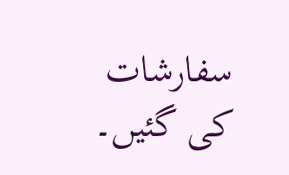سفارشات کی گئیں۔